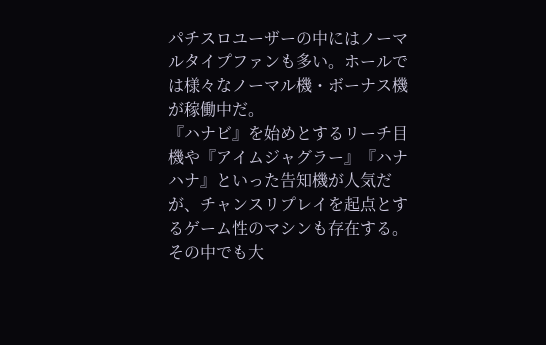パチスロユーザーの中にはノーマルタイプファンも多い。ホールでは様々なノーマル機・ボーナス機が稼働中だ。
『ハナビ』を始めとするリーチ目機や『アイムジャグラー』『ハナハナ』といった告知機が人気だが、チャンスリプレイを起点とするゲーム性のマシンも存在する。
その中でも大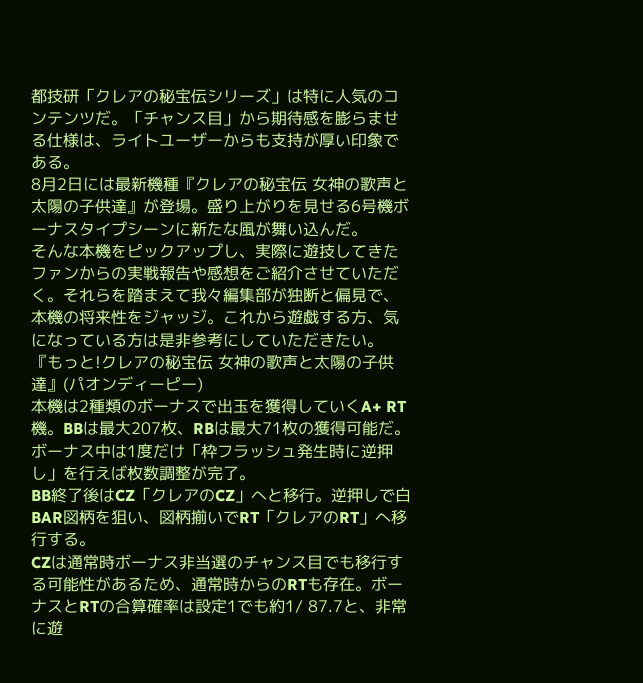都技研「クレアの秘宝伝シリーズ」は特に人気のコンテンツだ。「チャンス目」から期待感を膨らませる仕様は、ライトユーザーからも支持が厚い印象である。
8月2日には最新機種『クレアの秘宝伝 女神の歌声と太陽の子供達』が登場。盛り上がりを見せる6号機ボーナスタイプシーンに新たな風が舞い込んだ。
そんな本機をピックアップし、実際に遊技してきたファンからの実戦報告や感想をご紹介させていただく。それらを踏まえて我々編集部が独断と偏見で、本機の将来性をジャッジ。これから遊戯する方、気になっている方は是非参考にしていただきたい。
『もっと!クレアの秘宝伝 女神の歌声と太陽の子供達』(パオンディーピー)
本機は2種類のボーナスで出玉を獲得していくA+ RT機。BBは最大207枚、RBは最大71枚の獲得可能だ。ボーナス中は1度だけ「枠フラッシュ発生時に逆押し」を行えば枚数調整が完了。
BB終了後はCZ「クレアのCZ」へと移行。逆押しで白BAR図柄を狙い、図柄揃いでRT「クレアのRT」へ移行する。
CZは通常時ボーナス非当選のチャンス目でも移行する可能性があるため、通常時からのRTも存在。ボーナスとRTの合算確率は設定1でも約1/ 87.7と、非常に遊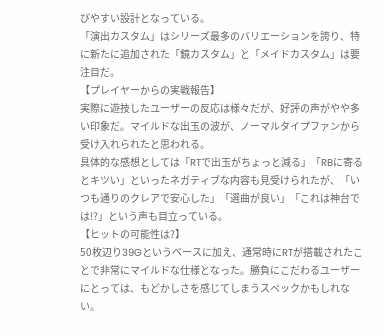びやすい設計となっている。
「演出カスタム」はシリーズ最多のバリエーションを誇り、特に新たに追加された「鏡カスタム」と「メイドカスタム」は要注目だ。
【プレイヤーからの実戦報告】
実際に遊技したユーザーの反応は様々だが、好評の声がやや多い印象だ。マイルドな出玉の波が、ノーマルタイプファンから受け入れられたと思われる。
具体的な感想としては「RTで出玉がちょっと減る」「RBに寄るとキツい」といったネガティブな内容も見受けられたが、「いつも通りのクレアで安心した」「選曲が良い」「これは神台では!?」という声も目立っている。
【ヒットの可能性は?】
50枚辺り39Gというベースに加え、通常時にRTが搭載されたことで非常にマイルドな仕様となった。勝負にこだわるユーザーにとっては、もどかしさを感じてしまうスペックかもしれない。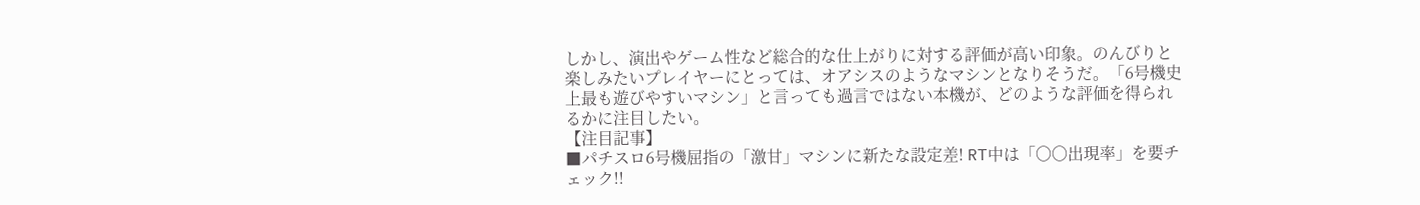しかし、演出やゲーム性など総合的な仕上がりに対する評価が高い印象。のんびりと楽しみたいプレイヤーにとっては、オアシスのようなマシンとなりそうだ。「6号機史上最も遊びやすいマシン」と言っても過言ではない本機が、どのような評価を得られるかに注目したい。
【注目記事】
■パチスロ6号機屈指の「激甘」マシンに新たな設定差! RT中は「〇〇出現率」を要チェック!!